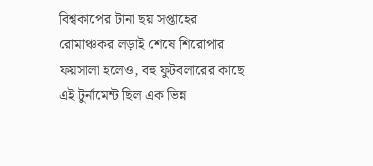বিশ্বকাপের টানা ছয় সপ্তাহের রোমাঞ্চকর লড়াই শেষে শিরোপার ফয়সালা হলেও, বহু ফুটবলারের কাছে এই টুর্নামেন্ট ছিল এক ভিন্ন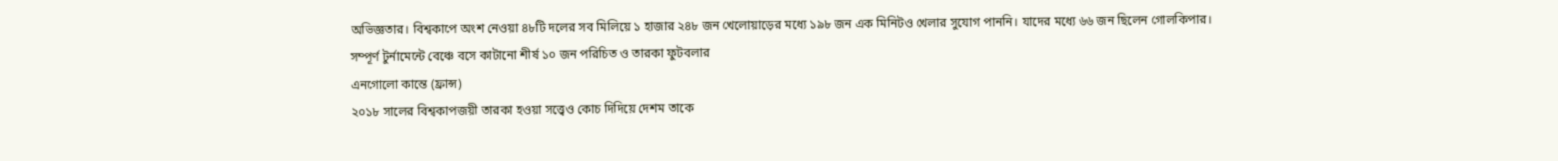অভিজ্ঞতার। বিশ্বকাপে অংশ নেওয়া ৪৮টি দলের সব মিলিয়ে ১ হাজার ২৪৮ জন খেলোয়াড়ের মধ্যে ১৯৮ জন এক মিনিটও খেলার সুযোগ পাননি। যাদের মধ্যে ৬৬ জন ছিলেন গোলকিপার।
সম্পূর্ণ টুর্নামেন্টে বেঞ্চে বসে কাটানো শীর্ষ ১০ জন পরিচিত ও তারকা ফুটবলার
এনগোলো কান্তে (ফ্রান্স)
২০১৮ সালের বিশ্বকাপজয়ী তারকা হওয়া সত্ত্বেও কোচ দিদিয়ে দেশম তাকে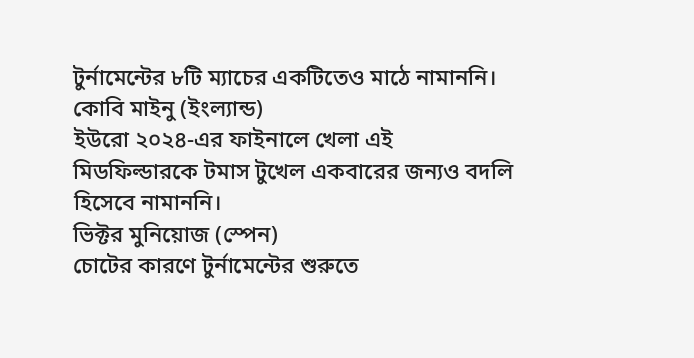টুর্নামেন্টের ৮টি ম্যাচের একটিতেও মাঠে নামাননি।
কোবি মাইনু (ইংল্যান্ড)
ইউরো ২০২৪-এর ফাইনালে খেলা এই মিডফিল্ডারকে টমাস টুখেল একবারের জন্যও বদলি হিসেবে নামাননি।
ভিক্টর মুনিয়োজ (স্পেন)
চোটের কারণে টুর্নামেন্টের শুরুতে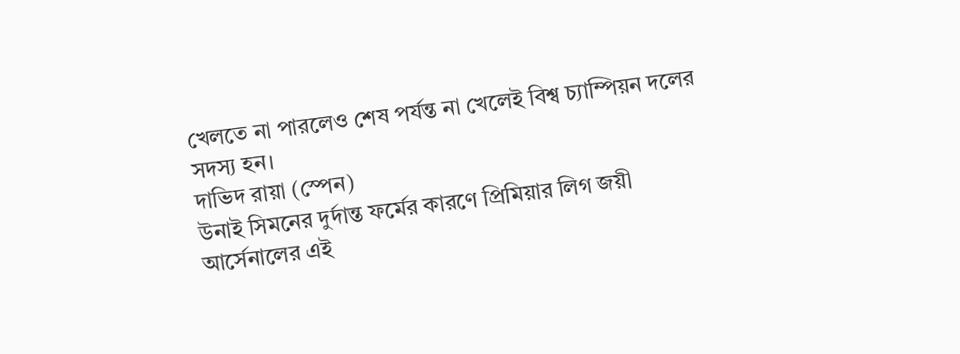খেলতে না পারলেও শেষ পর্যন্ত না খেলেই বিশ্ব চ্যাম্পিয়ন দলের সদস্য হন।
দাভিদ রায়া (স্পেন)
উনাই সিমনের দুর্দান্ত ফর্মের কারণে প্রিমিয়ার লিগ জয়ী আর্সেনালের এই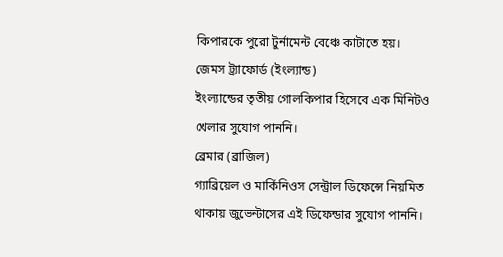কিপারকে পুরো টুর্নামেন্ট বেঞ্চে কাটাতে হয়।
জেমস ট্র্যাফোর্ড (ইংল্যান্ড)
ইংল্যান্ডের তৃতীয় গোলকিপার হিসেবে এক মিনিটও খেলার সুযোগ পাননি।
ব্রেমার (ব্রাজিল)
গ্যাব্রিয়েল ও মার্কিনিওস সেন্ট্রাল ডিফেন্সে নিয়মিত থাকায় জুভেন্টাসের এই ডিফেন্ডার সুযোগ পাননি।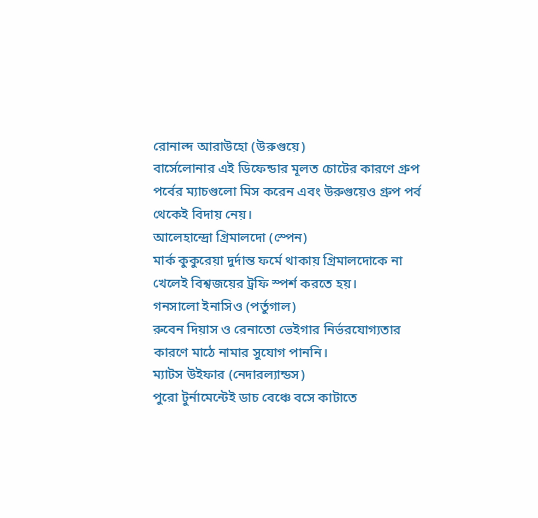রোনাল্দ আরাউহো (উরুগুয়ে)
বার্সেলোনার এই ডিফেন্ডার মূলত চোটের কারণে গ্রুপ পর্বের ম্যাচগুলো মিস করেন এবং উরুগুয়েও গ্রুপ পর্ব থেকেই বিদায় নেয়।
আলেহান্দ্রো গ্রিমালদো (স্পেন)
মার্ক কুকুরেয়া দুর্দান্ত ফর্মে থাকায় গ্রিমালদোকে না খেলেই বিশ্বজয়ের ট্রফি স্পর্শ করতে হয়।
গনসালো ইনাসিও (পর্তুগাল)
রুবেন দিয়াস ও রেনাতো ভেইগার নির্ভরযোগ্যতার কারণে মাঠে নামার সুযোগ পাননি।
ম্যাটস উইফার (নেদারল্যান্ডস)
পুরো টুর্নামেন্টেই ডাচ বেঞ্চে বসে কাটাতে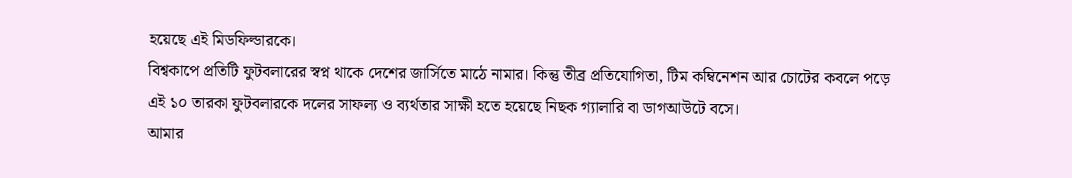হয়েছে এই মিডফিল্ডারকে।
বিশ্বকাপে প্রতিটি ফুটবলারের স্বপ্ন থাকে দেশের জার্সিতে মাঠে নামার। কিন্তু তীব্র প্রতিযোগিতা, টিম কম্বিনেশন আর চোটের কবলে পড়ে এই ১০ তারকা ফুটবলারকে দলের সাফল্য ও ব্যর্থতার সাক্ষী হতে হয়েছে নিছক গ্যালারি বা ডাগআউটে বসে।
আমার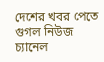দেশের খবর পেতে গুগল নিউজ চ্যানেল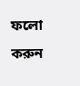ফলো করুন